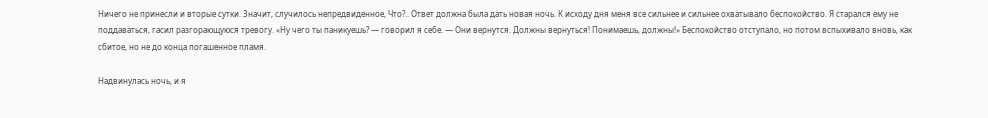Ничего не принесли и вторые сутки. Значит, случилось непредвиденное, Что?.. Ответ должна была дать новая ночь. К исходу дня меня все сильнее и сильнее охватывало беспокойство. Я старался ему не поддаваться, гасил разгорающуюся тревогу. «Ну чего ты паникуешь? — говорил я себе. — Они вернутся. Должны вернуться! Понимаешь, должны!» Беспокойство отступало, но потом вспыхивало вновь, как сбитое, но не до конца погашенное пламя.

Надвинулась ночь, и я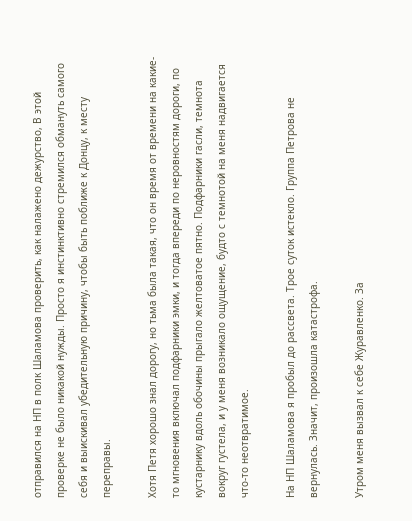отправился на НП в полк Шаламова проверить, как налажено дежурство, В этой проверке не было никакой нужды. Просто я инстинктивно стремился обмануть самого себя и выискивал убедительную причину, чтобы быть поближе к Донцу, к месту переправы.

Хотя Петя хорошо знал дорогу, но тьма была такая, что он время от времени на какие-то мгновения включал подфарники эмки, и тогда впереди по неровностям дороги, по кустарнику вдоль обочины прыгало желтоватое пятно. Подфарники гасли, темнота вокруг густела, и у меня возникало ощущение, будто с темнотой на меня надвигается что-то неотвратимое.

На НП Шаламова я пробыл до рассвета. Трое суток истекло. Группа Петрова не вернулась. Значит, произошла катастрофа.

Утром меня вызвал к себе Журавленко. За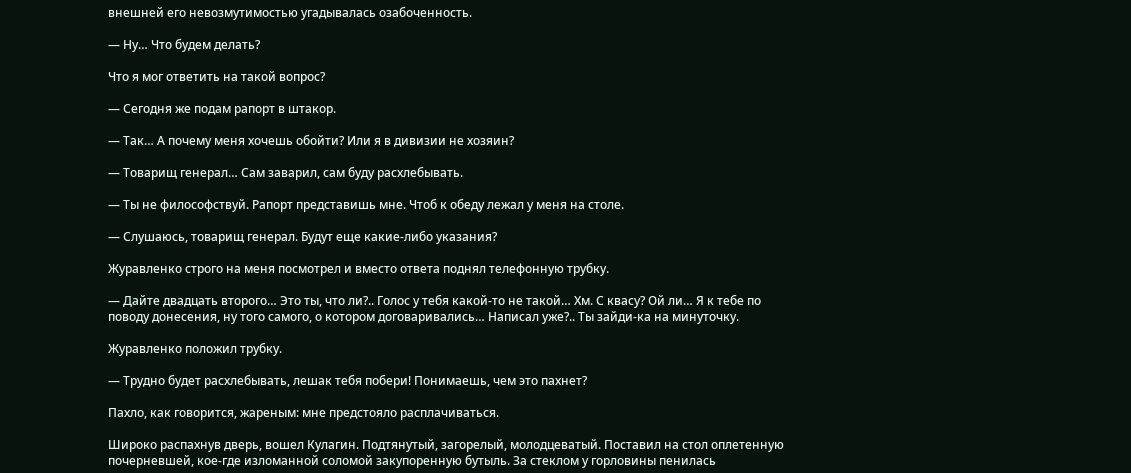внешней его невозмутимостью угадывалась озабоченность.

— Ну… Что будем делать?

Что я мог ответить на такой вопрос?

— Сегодня же подам рапорт в штакор.

— Так… А почему меня хочешь обойти? Или я в дивизии не хозяин?

— Товарищ генерал… Сам заварил, сам буду расхлебывать.

— Ты не философствуй. Рапорт представишь мне. Чтоб к обеду лежал у меня на столе.

— Слушаюсь, товарищ генерал. Будут еще какие-либо указания?

Журавленко строго на меня посмотрел и вместо ответа поднял телефонную трубку.

— Дайте двадцать второго… Это ты, что ли?.. Голос у тебя какой-то не такой… Хм. С квасу? Ой ли… Я к тебе по поводу донесения, ну того самого, о котором договаривались… Написал уже?.. Ты зайди-ка на минуточку.

Журавленко положил трубку.

— Трудно будет расхлебывать, лешак тебя побери! Понимаешь, чем это пахнет?

Пахло, как говорится, жареным: мне предстояло расплачиваться.

Широко распахнув дверь, вошел Кулагин. Подтянутый, загорелый, молодцеватый. Поставил на стол оплетенную почерневшей, кое-где изломанной соломой закупоренную бутыль. За стеклом у горловины пенилась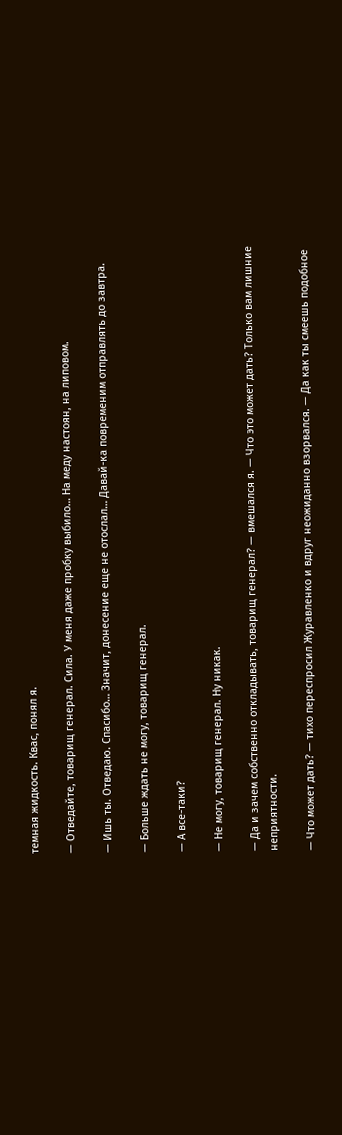темная жидкость. Квас, понял я.

— Отведайте, товарищ генерал. Сила. У меня даже пробку выбило… На меду настоян, на липовом.

— Ишь ты. Отведаю. Спасибо… Значит, донесение еще не отослал… Давай-ка повременим отправлять до завтра.

— Больше ждать не могу, товарищ генерал.

— А все-таки?

— Не могу, товарищ генерал. Ну никак.

— Да и зачем собственно откладывать, товарищ генерал? — вмешался я. — Что это может дать? Только вам лишние неприятности.

— Что может дать? — тихо переспросил Журавленко и вдруг неожиданно взорвался. — Да как ты смеешь подобное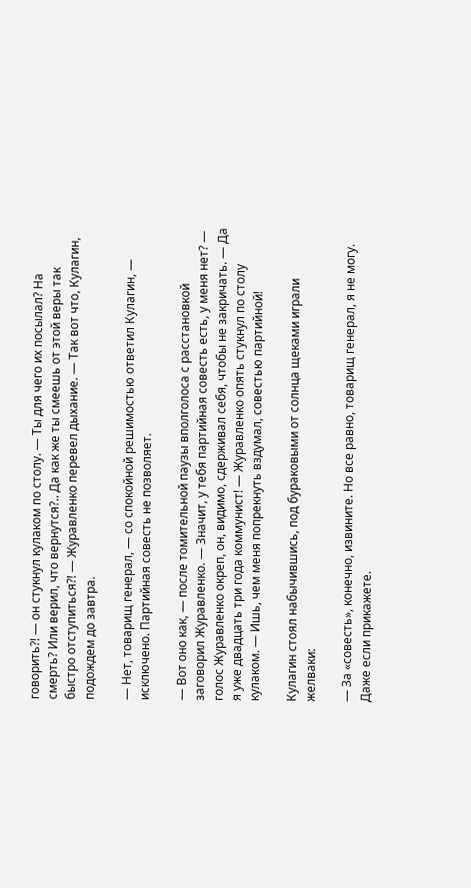говорить?! — он стукнул кулаком по столу. — Ты для чего их посылал? На смерть? Или верил, что вернутся?.. Да как же ты смеешь от этой веры так быстро отступиться?! — Журавленко перевел дыхание. — Так вот что, Кулагин, подождем до завтра.

— Нет, товарищ генерал, — со спокойной решимостью ответил Кулагин, — исключено. Партийная совесть не позволяет.

— Вот оно как, — после томительной паузы вполголоса с расстановкой заговорил Журавленко. — Значит, у тебя партийная совесть есть, у меня нет? — голос Журавленко окреп, он, видимо, сдерживал себя, чтобы не закричать. — Да я уже двадцать три года коммунист! — Журавленко опять стукнул по столу кулаком. — Ишь, чем меня попрекнуть вздумал, совестью партийной!

Кулагин стоял набычившись, под бураковыми от солнца щеками играли желваки:

— За «совесть», конечно, извините. Но все равно, товарищ генерал, я не могу. Даже если прикажете.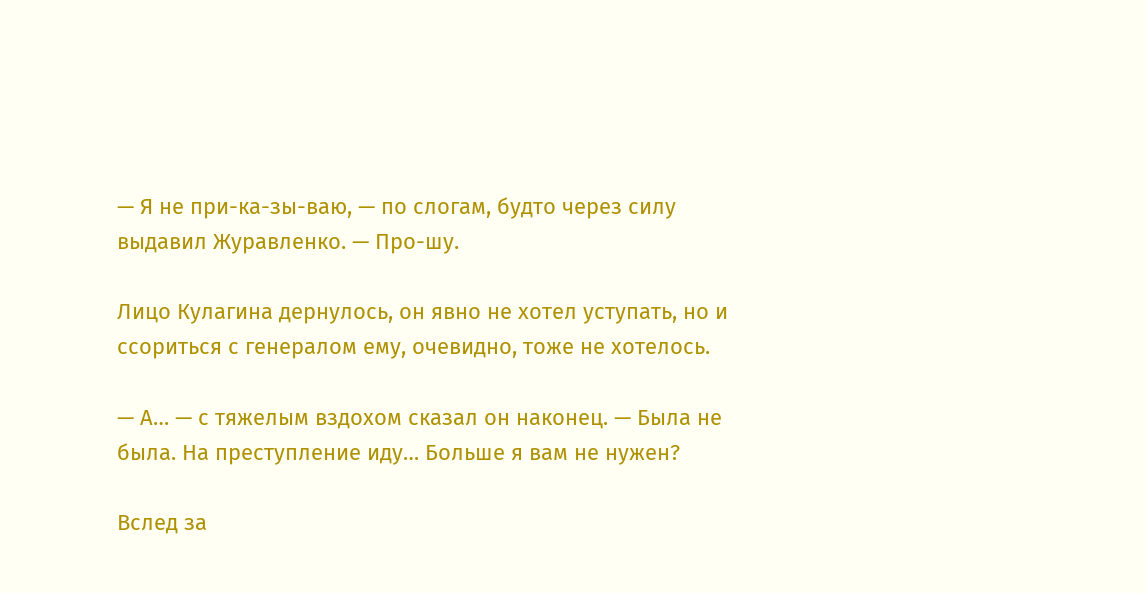— Я не при-ка-зы-ваю, — по слогам, будто через силу выдавил Журавленко. — Про-шу.

Лицо Кулагина дернулось, он явно не хотел уступать, но и ссориться с генералом ему, очевидно, тоже не хотелось.

— А… — с тяжелым вздохом сказал он наконец. — Была не была. На преступление иду… Больше я вам не нужен?

Вслед за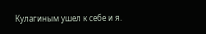Кулагиным ушел к себе и я.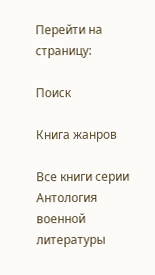Перейти на страницу:

Поиск

Книга жанров

Все книги серии Антология военной литературы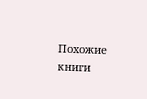Похожие книги